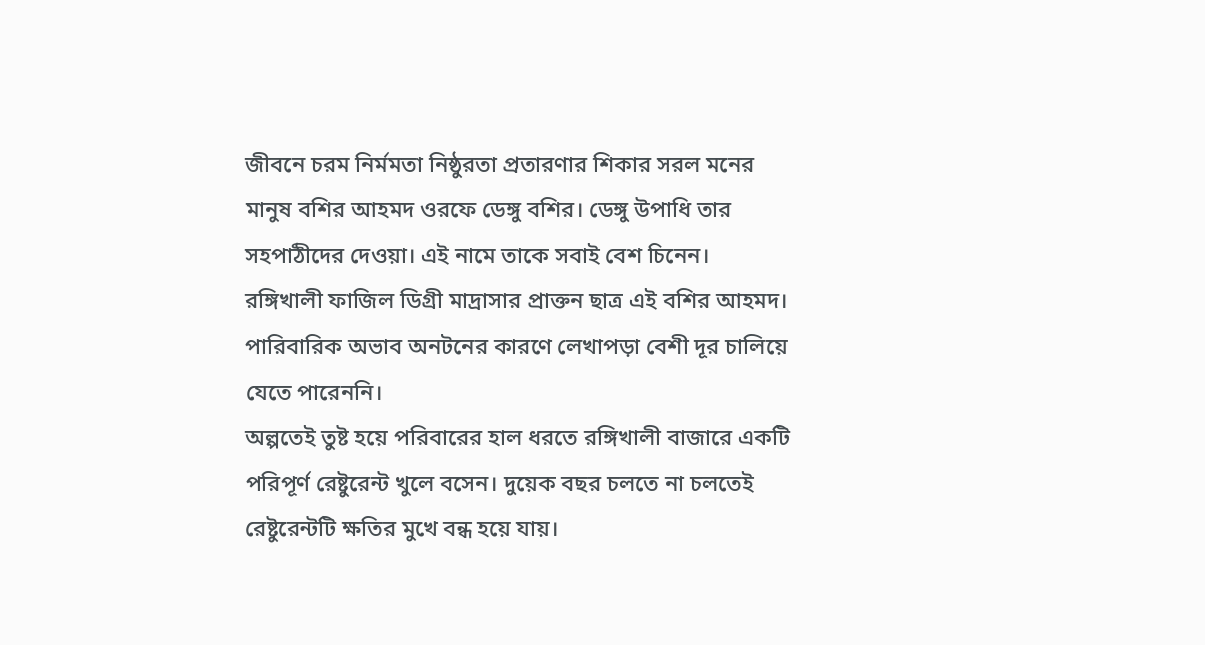জীবনে চরম নির্মমতা নিষ্ঠুরতা প্রতারণার শিকার সরল মনের মানুষ বশির আহমদ ওরফে ডেঙ্গু বশির। ডেঙ্গু উপাধি তার সহপাঠীদের দেওয়া। এই নামে তাকে সবাই বেশ চিনেন।
রঙ্গিখালী ফাজিল ডিগ্রী মাদ্রাসার প্রাক্তন ছাত্র এই বশির আহমদ। পারিবারিক অভাব অনটনের কারণে লেখাপড়া বেশী দূর চালিয়ে যেতে পারেননি।
অল্পতেই তুষ্ট হয়ে পরিবারের হাল ধরতে রঙ্গিখালী বাজারে একটি পরিপূর্ণ রেষ্টুরেন্ট খুলে বসেন। দুয়েক বছর চলতে না চলতেই রেষ্টুরেন্টটি ক্ষতির মুখে বন্ধ হয়ে যায়।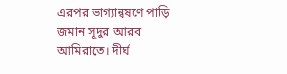এরপর ভাগ্যান্বষণে পাড়ি জমান সূদুর আরব আমিরাতে। দীর্ঘ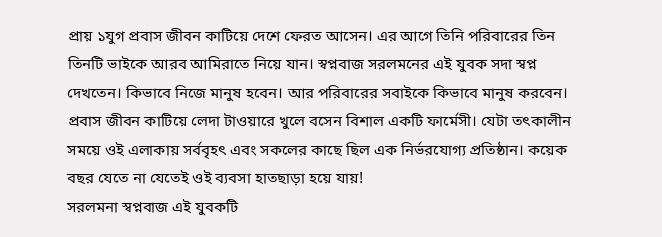প্রায় ১যুগ প্রবাস জীবন কাটিয়ে দেশে ফেরত আসেন। এর আগে তিনি পরিবারের তিন তিনটি ভাইকে আরব আমিরাতে নিয়ে যান। স্বপ্নবাজ সরলমনের এই যুবক সদা স্বপ্ন দেখতেন। কিভাবে নিজে মানুষ হবেন। আর পরিবারের সবাইকে কিভাবে মানুষ করবেন।
প্রবাস জীবন কাটিয়ে লেদা টাওয়ারে খুলে বসেন বিশাল একটি ফার্মেসী। যেটা তৎকালীন সময়ে ওই এলাকায় সর্ববৃহৎ এবং সকলের কাছে ছিল এক নির্ভরযোগ্য প্রতিষ্ঠান। কয়েক বছর যেতে না যেতেই ওই ব্যবসা হাতছাড়া হয়ে যায়!
সরলমনা স্বপ্নবাজ এই যুবকটি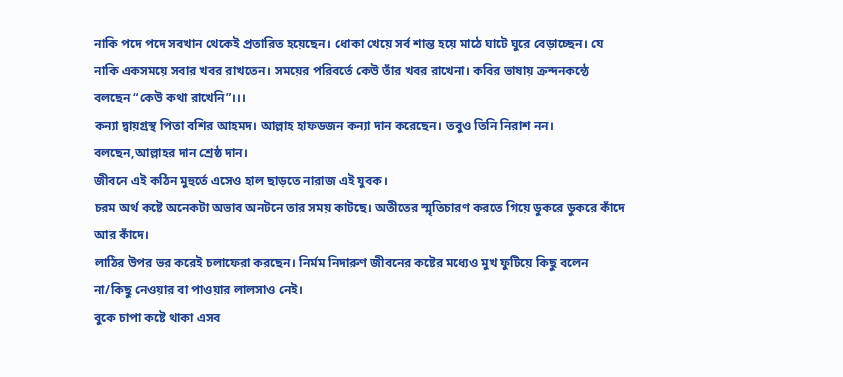নাকি পদে পদে সবখান থেকেই প্রতারিত হয়েছেন। ধোকা খেয়ে সর্ব শান্ত হয়ে মাঠে ঘাটে ঘুরে বেড়াচ্ছেন। যে নাকি একসময়ে সবার খবর রাখতেন। সময়ের পরিবর্তে কেউ তাঁর খবর রাখেনা। কবির ভাষায় ক্রন্দনকন্ঠে বলছেন “কেউ কথা রাখেনি”।।।
কন্যা দ্বায়গ্রস্থ পিতা বশির আহমদ। আল্লাহ হাফডজন কন্যা দান করেছেন। তবুও তিনি নিরাশ নন। বলছেন,আল্লাহর দান শ্রেষ্ঠ দান।
জীবনে এই কঠিন মুহুর্তে এসেও হাল ছাড়তে নারাজ এই যুবক।
চরম অর্থ কষ্টে অনেকটা অভাব অনটনে তার সময় কাটছে। অতীতের স্মৃতিচারণ করতে গিয়ে ডুকরে ডুকরে কাঁদে আর কাঁদে।
লাঠির উপর ভর করেই চলাফেরা করছেন। নির্মম নিদারুণ জীবনের কষ্টের মধ্যেও মুখ ফুটিয়ে কিছু বলেন না/কিছু নেওয়ার বা পাওয়ার লালসাও নেই।
বুকে চাপা কষ্টে থাকা এসব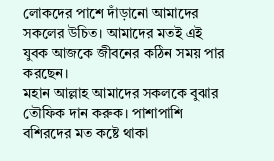লোকদের পাশে দাঁড়ানো আমাদের সকলের উচিত। আমাদের মতই এই যুবক আজকে জীবনের কঠিন সময় পার করছেন।
মহান আল্লাহ আমাদের সকলকে বুঝার তৌফিক দান করুক। পাশাপাশি বশিরদের মত কষ্টে থাকা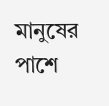মানুষের পাশে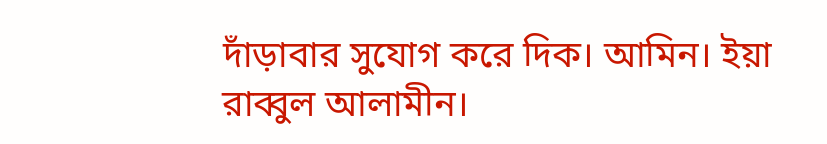দাঁড়াবার সুযোগ করে দিক। আমিন। ইয়া রাব্বুল আলামীন।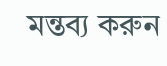মন্তব্য করুন